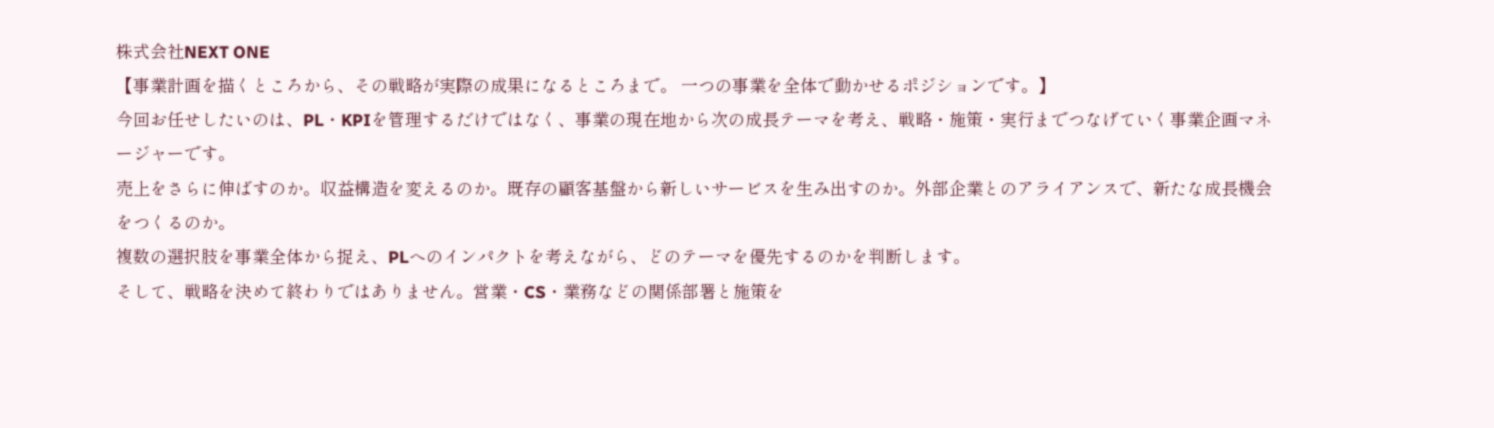株式会社NEXT ONE
【事業計画を描くところから、その戦略が実際の成果になるところまで。 一つの事業を全体で動かせるポジションです。】
今回お任せしたいのは、PL・KPIを管理するだけではなく、事業の現在地から次の成長テーマを考え、戦略・施策・実行までつなげていく事業企画マネージャーです。
売上をさらに伸ばすのか。収益構造を変えるのか。既存の顧客基盤から新しいサービスを生み出すのか。外部企業とのアライアンスで、新たな成長機会をつくるのか。
複数の選択肢を事業全体から捉え、PLへのインパクトを考えながら、どのテーマを優先するのかを判断します。
そして、戦略を決めて終わりではありません。営業・CS・業務などの関係部署と施策を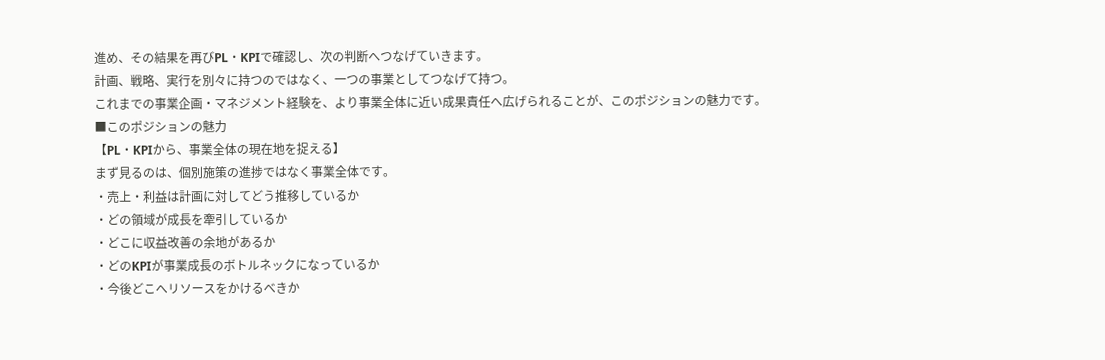進め、その結果を再びPL・KPIで確認し、次の判断へつなげていきます。
計画、戦略、実行を別々に持つのではなく、一つの事業としてつなげて持つ。
これまでの事業企画・マネジメント経験を、より事業全体に近い成果責任へ広げられることが、このポジションの魅力です。
■このポジションの魅力
【PL・KPIから、事業全体の現在地を捉える】
まず見るのは、個別施策の進捗ではなく事業全体です。
・売上・利益は計画に対してどう推移しているか
・どの領域が成長を牽引しているか
・どこに収益改善の余地があるか
・どのKPIが事業成長のボトルネックになっているか
・今後どこへリソースをかけるべきか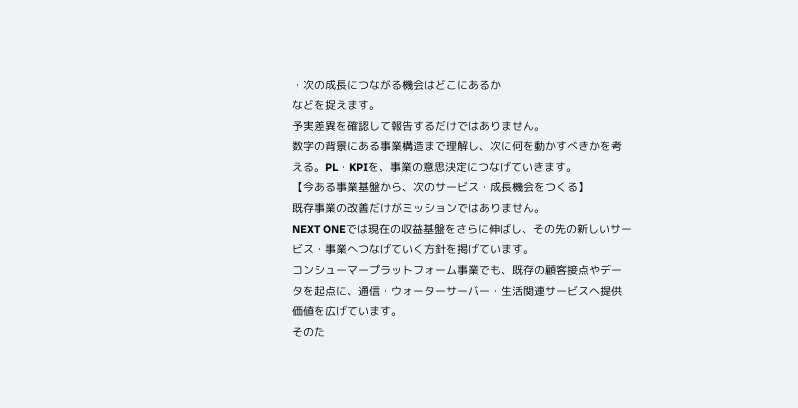・次の成長につながる機会はどこにあるか
などを捉えます。
予実差異を確認して報告するだけではありません。
数字の背景にある事業構造まで理解し、次に何を動かすべきかを考える。PL・KPIを、事業の意思決定につなげていきます。
【今ある事業基盤から、次のサービス・成長機会をつくる】
既存事業の改善だけがミッションではありません。
NEXT ONEでは現在の収益基盤をさらに伸ばし、その先の新しいサービス・事業へつなげていく方針を掲げています。
コンシューマープラットフォーム事業でも、既存の顧客接点やデータを起点に、通信・ウォーターサーバー・生活関連サービスへ提供価値を広げています。
そのた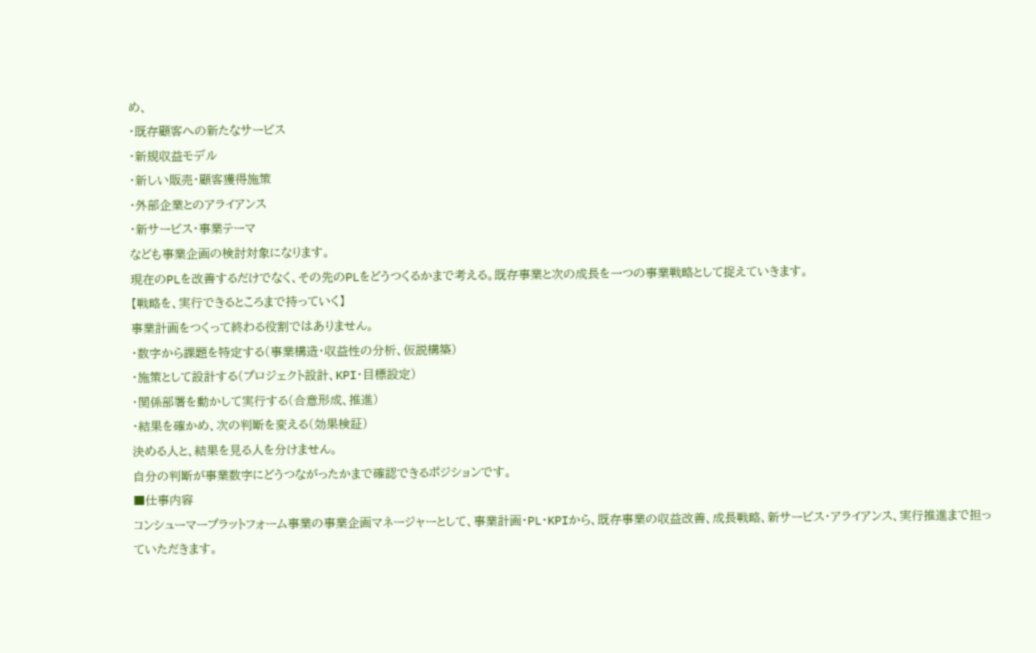め、
・既存顧客への新たなサービス
・新規収益モデル
・新しい販売・顧客獲得施策
・外部企業とのアライアンス
・新サービス・事業テーマ
なども事業企画の検討対象になります。
現在のPLを改善するだけでなく、その先のPLをどうつくるかまで考える。既存事業と次の成長を一つの事業戦略として捉えていきます。
【戦略を、実行できるところまで持っていく】
事業計画をつくって終わる役割ではありません。
・数字から課題を特定する(事業構造・収益性の分析、仮説構築)
・施策として設計する(プロジェクト設計、KPI・目標設定)
・関係部署を動かして実行する(合意形成、推進)
・結果を確かめ、次の判断を変える(効果検証)
決める人と、結果を見る人を分けません。
自分の判断が事業数字にどうつながったかまで確認できるポジションです。
■仕事内容
コンシューマープラットフォーム事業の事業企画マネージャーとして、事業計画・PL・KPIから、既存事業の収益改善、成長戦略、新サービス・アライアンス、実行推進まで担っていただきます。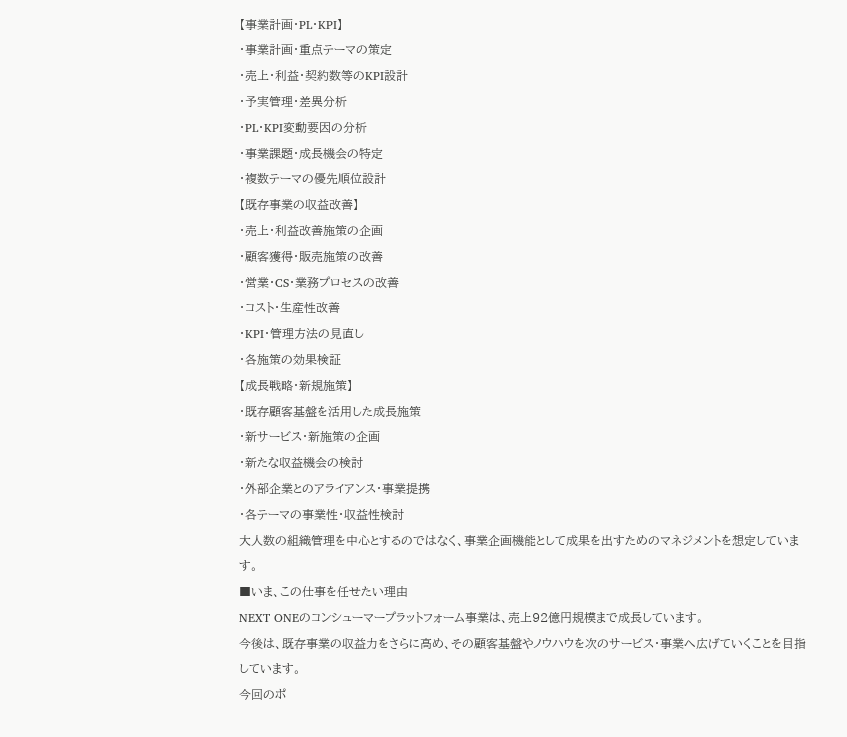【事業計画・PL・KPI】
・事業計画・重点テーマの策定
・売上・利益・契約数等のKPI設計
・予実管理・差異分析
・PL・KPI変動要因の分析
・事業課題・成長機会の特定
・複数テーマの優先順位設計
【既存事業の収益改善】
・売上・利益改善施策の企画
・顧客獲得・販売施策の改善
・営業・CS・業務プロセスの改善
・コスト・生産性改善
・KPI・管理方法の見直し
・各施策の効果検証
【成長戦略・新規施策】
・既存顧客基盤を活用した成長施策
・新サービス・新施策の企画
・新たな収益機会の検討
・外部企業とのアライアンス・事業提携
・各テーマの事業性・収益性検討
大人数の組織管理を中心とするのではなく、事業企画機能として成果を出すためのマネジメントを想定しています。
■いま、この仕事を任せたい理由
NEXT ONEのコンシューマープラットフォーム事業は、売上92億円規模まで成長しています。
今後は、既存事業の収益力をさらに高め、その顧客基盤やノウハウを次のサービス・事業へ広げていくことを目指しています。
今回のポ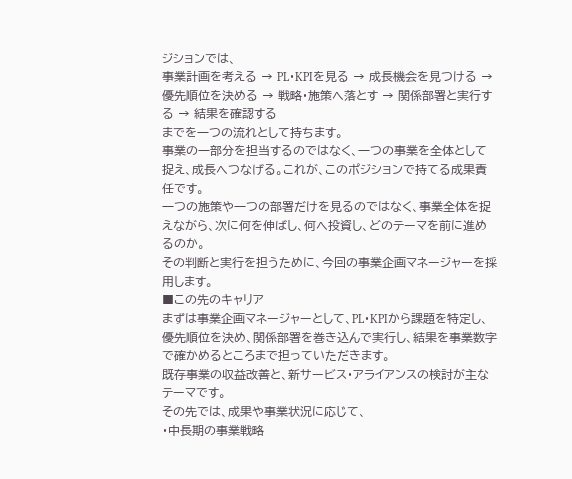ジションでは、
事業計画を考える → PL・KPIを見る → 成長機会を見つける → 優先順位を決める → 戦略・施策へ落とす → 関係部署と実行する → 結果を確認する
までを一つの流れとして持ちます。
事業の一部分を担当するのではなく、一つの事業を全体として捉え、成長へつなげる。これが、このポジションで持てる成果責任です。
一つの施策や一つの部署だけを見るのではなく、事業全体を捉えながら、次に何を伸ばし、何へ投資し、どのテーマを前に進めるのか。
その判断と実行を担うために、今回の事業企画マネージャーを採用します。
■この先のキャリア
まずは事業企画マネージャーとして、PL・KPIから課題を特定し、優先順位を決め、関係部署を巻き込んで実行し、結果を事業数字で確かめるところまで担っていただきます。
既存事業の収益改善と、新サービス・アライアンスの検討が主なテーマです。
その先では、成果や事業状況に応じて、
・中長期の事業戦略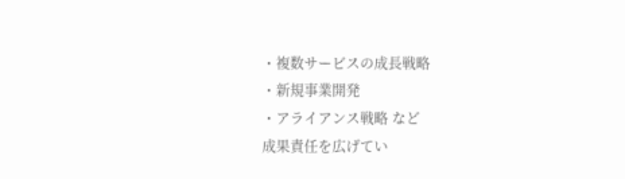・複数サービスの成長戦略
・新規事業開発
・アライアンス戦略 など
成果責任を広げてい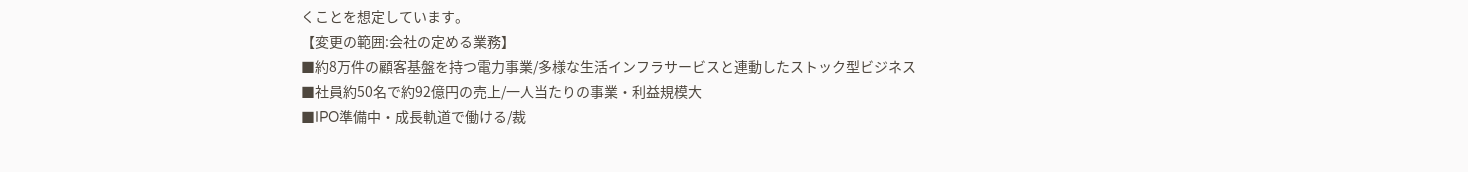くことを想定しています。
【変更の範囲:会社の定める業務】
■約8万件の顧客基盤を持つ電力事業/多様な生活インフラサービスと連動したストック型ビジネス
■社員約50名で約92億円の売上/一人当たりの事業・利益規模大
■IPO準備中・成長軌道で働ける/裁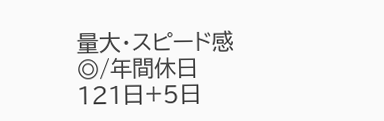量大・スピード感◎/年間休日121日+5日